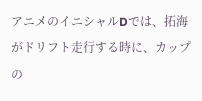アニメのイニシャルDでは、拓海がドリフト走行する時に、カップの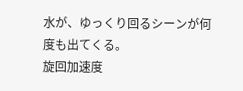水が、ゆっくり回るシーンが何度も出てくる。
旋回加速度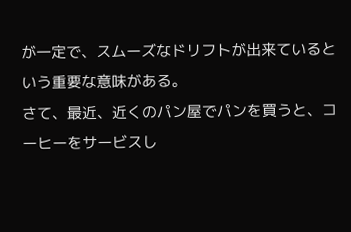が一定で、スムーズなドリフトが出来ているという重要な意味がある。
さて、最近、近くのパン屋でパンを買うと、コーヒーをサービスし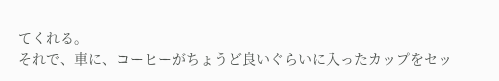てくれる。
それで、車に、コーヒーがちょうど良いぐらいに入ったカップをセッ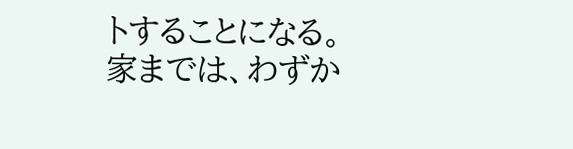トすることになる。
家までは、わずか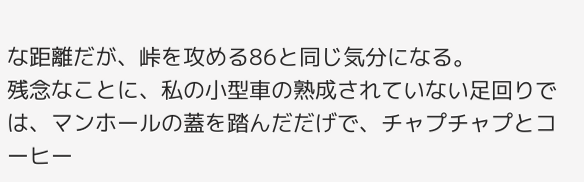な距離だが、峠を攻める86と同じ気分になる。
残念なことに、私の小型車の熟成されていない足回りでは、マンホールの蓋を踏んだだげで、チャプチャプとコーヒー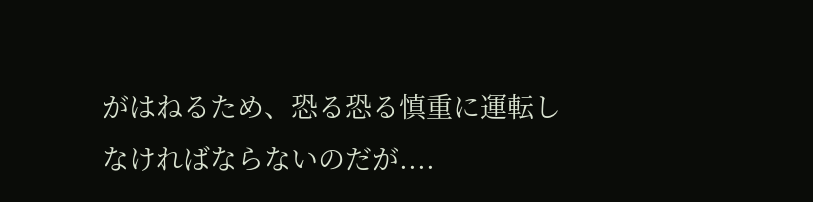がはねるため、恐る恐る慎重に運転しなければならないのだが....